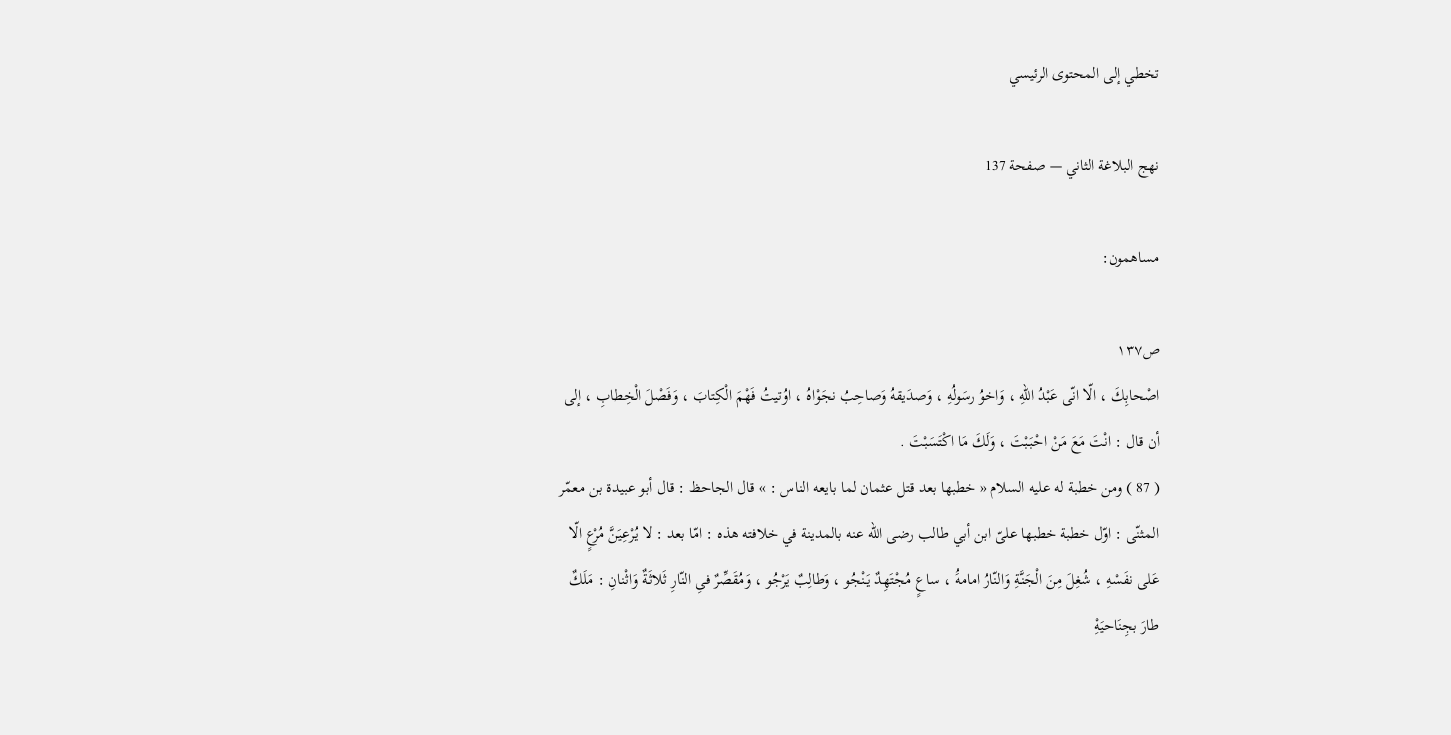تخطي إلى المحتوى الرئيسي

نهج البلاغة الثاني — صفحة 137

مساهمون:

ص١٣٧
اصْحابِكَ ، الّا انّى عَبْدُ اللّهِ ، وَاخوُ رسَولُهِ ، وَصدَيقهُ وَصاحِبُ نجَوْاهُ ، اوُتيتُ فَهْمَ الْكِتابَ ، وَفَصْلَ الْخِطابِ ، إلى أن قال : انْتَ مَعَ مَنْ احْبَبْتَ ، وَلَكَ مَا اكْتَسَبْتَ .
( 87 ) ومن خطبة له عليه السلام « خطبها بعد قتل عثمان لما بايعه الناس : » قال الجاحظ : قال أبو عبيدة بن معمّر المثنّى : اوّل خطبة خطبها علىّ ابن أبي طالب رضى اللّه عنه بالمدينة في خلافته هذه : امّا بعد : لا يُرْعِيَنَّ مُرْعٍ الّا عَلى نفَسْهِ ، شُغِلَ مِنَ الْجَنَّةِ وَالنّارُ امامهَُ ، ساعٍ مُجْتَهِدٌ يَنْجُو ، وَطالِبٌ يَرْجُو ، وَمُقَصِّرٌ فىِ النّارِ ثَلاثَةٌ وَاثْنانِ : مَلَكٌ طارَ بجِنَاحيَهِْ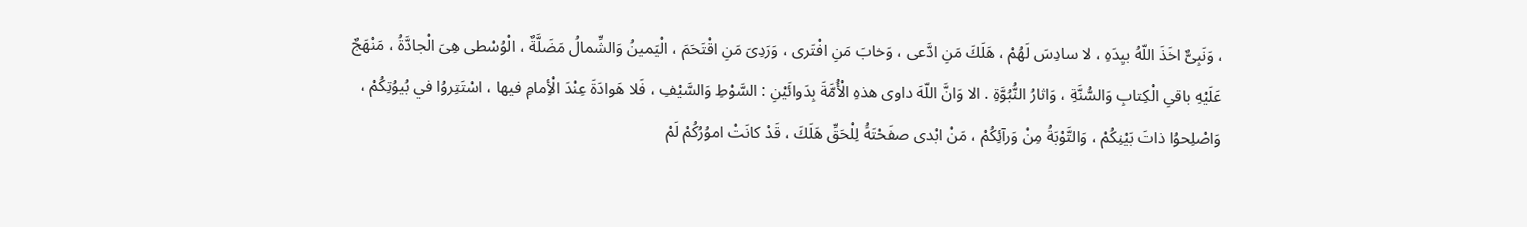، وَنَبِىٌّ اخَذَ اللّهُ بيِدَهِ ، لا سادِسَ لَهُمْ ، هَلَكَ مَنِ ادَّعى ، وَخابَ مَنِ افْتَرى ، وَرَدِىَ مَنِ اقْتَحَمَ ، الْيَمينُ وَالشِّمالُ مَضَلَّةٌ ، الْوُسْطى هِىَ الْجادَّةُ ، مَنْهَجٌ عَلَيْهِ باقىِ الْكِتابِ وَالسُّنَّةِ ، وَاثارُ النُّبُوَّةِ . الا وَانَّ اللّهَ داوى هذهِ الْأُمَّةَ بِدَوائَيْنِ : السَّوْطِ وَالسَّيْفِ ، فَلا هَوادَةَ عِنْدَ الْأِمامِ فيها ، اسْتَتِروُا في بُيوُتِكُمْ ، وَاصْلِحوُا ذاتَ بَيْنِكُمْ ، وَالتَّوْبَةُ مِنْ وَرآئِكُمْ ، مَنْ ابْدى صفَحْتَهَُ لِلْحَقِّ هَلَكَ ، قَدْ كانَتْ اموُرُكُمْ لَمْ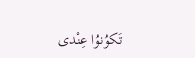تَكوُنوُا عِنْدى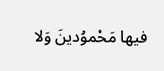فيها مَحْموُدينَ وَلا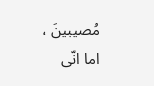مُصيبينَ ، اما انّى